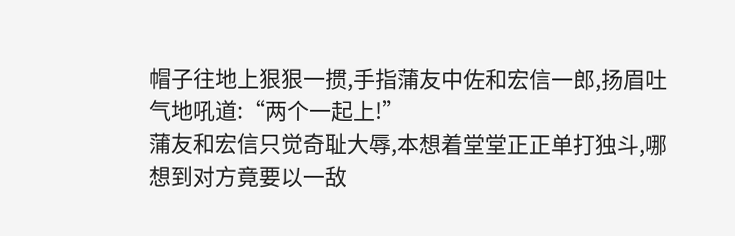帽子往地上狠狠一掼,手指蒲友中佐和宏信一郎,扬眉吐气地吼道:“两个一起上!”
蒲友和宏信只觉奇耻大辱,本想着堂堂正正单打独斗,哪想到对方竟要以一敌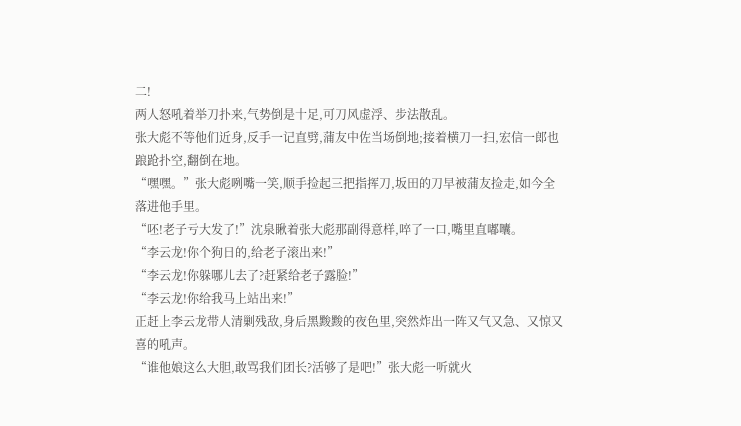二!
两人怒吼着举刀扑来,气势倒是十足,可刀风虚浮、步法散乱。
张大彪不等他们近身,反手一记直劈,蒲友中佐当场倒地;接着横刀一扫,宏信一郎也踉跄扑空,翻倒在地。
“嘿嘿。”张大彪咧嘴一笑,顺手捡起三把指挥刀,坂田的刀早被蒲友捡走,如今全落进他手里。
“呸!老子亏大发了!”沈泉瞅着张大彪那副得意样,啐了一口,嘴里直嘟囔。
“李云龙!你个狗日的,给老子滚出来!”
“李云龙!你躲哪儿去了?赶紧给老子露脸!”
“李云龙!你给我马上站出来!”
正赶上李云龙带人清剿残敌,身后黑黢黢的夜色里,突然炸出一阵又气又急、又惊又喜的吼声。
“谁他娘这么大胆,敢骂我们团长?活够了是吧!”张大彪一听就火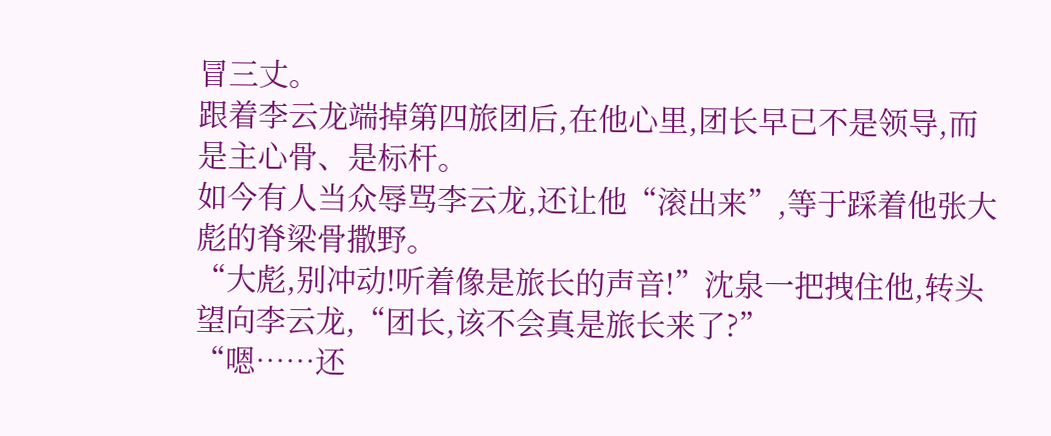冒三丈。
跟着李云龙端掉第四旅团后,在他心里,团长早已不是领导,而是主心骨、是标杆。
如今有人当众辱骂李云龙,还让他“滚出来”,等于踩着他张大彪的脊梁骨撒野。
“大彪,别冲动!听着像是旅长的声音!”沈泉一把拽住他,转头望向李云龙,“团长,该不会真是旅长来了?”
“嗯……还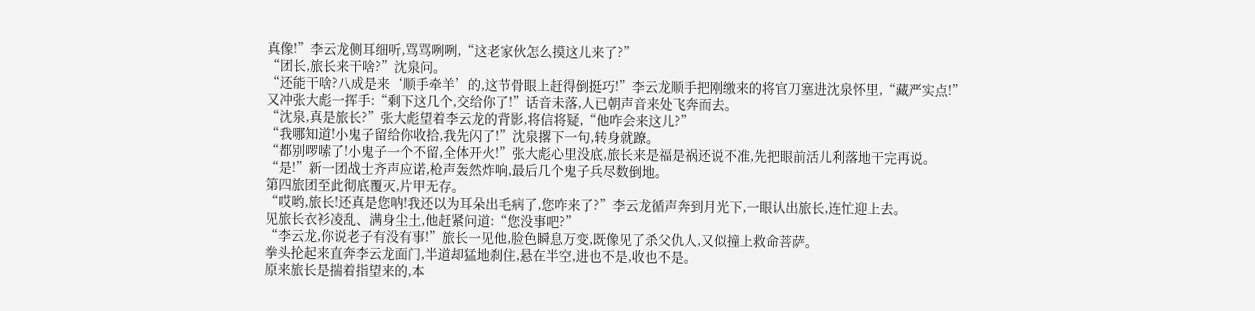真像!”李云龙侧耳细听,骂骂咧咧,“这老家伙怎么摸这儿来了?”
“团长,旅长来干啥?”沈泉问。
“还能干啥?八成是来‘顺手牵羊’的,这节骨眼上赶得倒挺巧!”李云龙顺手把刚缴来的将官刀塞进沈泉怀里,“藏严实点!”
又冲张大彪一挥手:“剩下这几个,交给你了!”话音未落,人已朝声音来处飞奔而去。
“沈泉,真是旅长?”张大彪望着李云龙的背影,将信将疑,“他咋会来这儿?”
“我哪知道!小鬼子留给你收拾,我先闪了!”沈泉撂下一句,转身就蹽。
“都别啰嗦了!小鬼子一个不留,全体开火!”张大彪心里没底,旅长来是福是祸还说不准,先把眼前活儿利落地干完再说。
“是!”新一团战士齐声应诺,枪声轰然炸响,最后几个鬼子兵尽数倒地。
第四旅团至此彻底覆灭,片甲无存。
“哎哟,旅长!还真是您呐!我还以为耳朵出毛病了,您咋来了?”李云龙循声奔到月光下,一眼认出旅长,连忙迎上去。
见旅长衣衫凌乱、满身尘土,他赶紧问道:“您没事吧?”
“李云龙,你说老子有没有事!”旅长一见他,脸色瞬息万变,既像见了杀父仇人,又似撞上救命菩萨。
拳头抡起来直奔李云龙面门,半道却猛地刹住,悬在半空,进也不是,收也不是。
原来旅长是揣着指望来的,本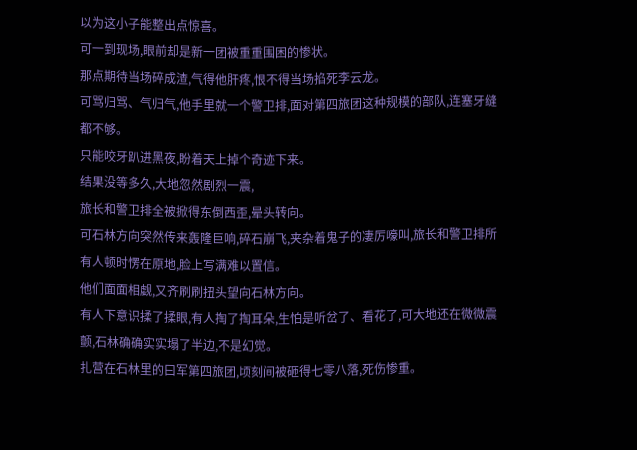以为这小子能整出点惊喜。
可一到现场,眼前却是新一团被重重围困的惨状。
那点期待当场碎成渣,气得他肝疼,恨不得当场掐死李云龙。
可骂归骂、气归气,他手里就一个警卫排,面对第四旅团这种规模的部队,连塞牙缝都不够。
只能咬牙趴进黑夜,盼着天上掉个奇迹下来。
结果没等多久,大地忽然剧烈一震,
旅长和警卫排全被掀得东倒西歪,晕头转向。
可石林方向突然传来轰隆巨响,碎石崩飞,夹杂着鬼子的凄厉嚎叫,旅长和警卫排所有人顿时愣在原地,脸上写满难以置信。
他们面面相觑,又齐刷刷扭头望向石林方向。
有人下意识揉了揉眼,有人掏了掏耳朵,生怕是听岔了、看花了,可大地还在微微震颤,石林确确实实塌了半边,不是幻觉。
扎营在石林里的曰军第四旅团,顷刻间被砸得七零八落,死伤惨重。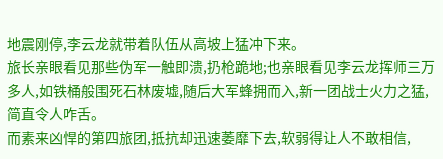地震刚停,李云龙就带着队伍从高坡上猛冲下来。
旅长亲眼看见那些伪军一触即溃,扔枪跪地;也亲眼看见李云龙挥师三万多人,如铁桶般围死石林废墟,随后大军蜂拥而入,新一团战士火力之猛,简直令人咋舌。
而素来凶悍的第四旅团,抵抗却迅速萎靡下去,软弱得让人不敢相信,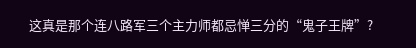这真是那个连八路军三个主力师都忌惮三分的“鬼子王牌”?